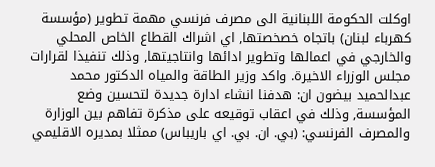اوكلت الحكومة اللبنانية الى مصرف فرنسي مهمة تطوير (مؤسسة كهرباء لبنان) باتجاه خصخصتها, اي اشراك القطاع الخاص المحلي والخارجي في اعمالها وتطوير ادائها وانتاجيتها, وذلك تنفيذا لقرارات مجلس الوزراء الاخيرة. واكد وزير الطاقة والمياه الدكتور محمد عبدالحميد بيضون ان: هدفنا انشاء ادارة جديدة لتحسين وضع المؤسسة, وذلك في اعقاب توقيعه على مذكرة تفاهم بين الوزارة والمصرف الفرنسي: (بي. ان. بي. اي باريباس) ممثلا بمديره الاقليمي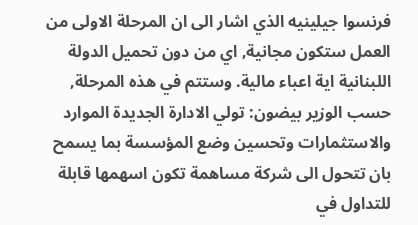فرنسوا جيلينيه الذي اشار الى ان المرحلة الاولى من العمل ستكون مجانية, اي من دون تحميل الدولة اللبنانية اية اعباء مالية. وستتم في هذه المرحلة, حسب الوزير بيضون: تولي الادارة الجديدة الموارد والاستثمارات وتحسين وضع المؤسسة بما يسمح بان تتحول الى شركة مساهمة تكون اسهمها قابلة للتداول في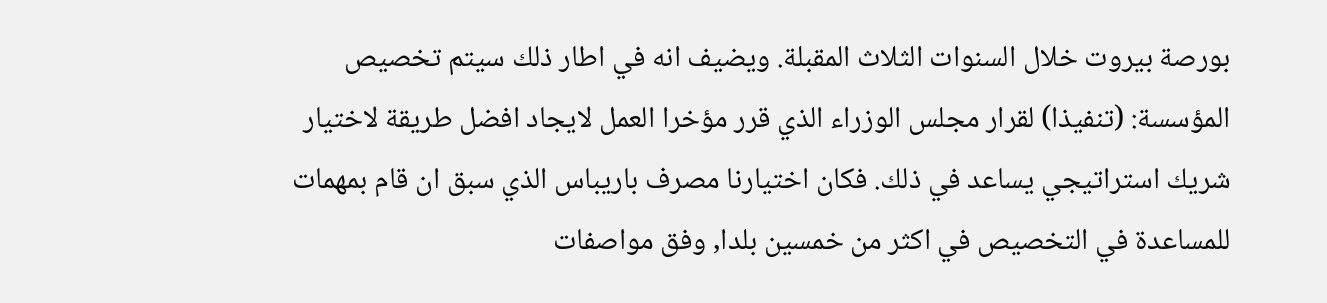بورصة بيروت خلال السنوات الثلاث المقبلة. ويضيف انه في اطار ذلك سيتم تخصيص المؤسسة: (تنفيذا) لقرار مجلس الوزراء الذي قرر مؤخرا العمل لايجاد افضل طريقة لاختيار شريك استراتيجي يساعد في ذلك. فكان اختيارنا مصرف باريباس الذي سبق ان قام بمهمات للمساعدة في التخصيص في اكثر من خمسين بلدا, وفق مواصفات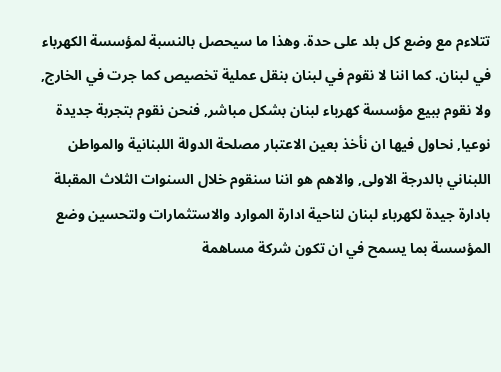تتلاءم مع وضع كل بلد على حدة. وهذا ما سيحصل بالنسبة لمؤسسة الكهرباء في لبنان. كما اننا لا نقوم في لبنان بنقل عملية تخصيص كما جرت في الخارج, ولا نقوم ببيع مؤسسة كهرباء لبنان بشكل مباشر, فنحن نقوم بتجربة جديدة نوعيا, نحاول فيها ان نأخذ بعين الاعتبار مصلحة الدولة اللبنانية والمواطن اللبناني بالدرجة الاولى, والاهم هو اننا سنقوم خلال السنوات الثلاث المقبلة بادارة جيدة لكهرباء لبنان لناحية ادارة الموارد والاستثمارات ولتحسين وضع المؤسسة بما يسمح في ان تكون شركة مساهمة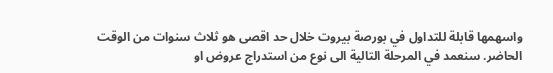واسهمها قابلة للتداول في بورصة بيروت خلال حد اقصى هو ثلاث سنوات من الوقت الحاضر. سنعمد في المرحلة التالية الى نوع من استدراج عروض او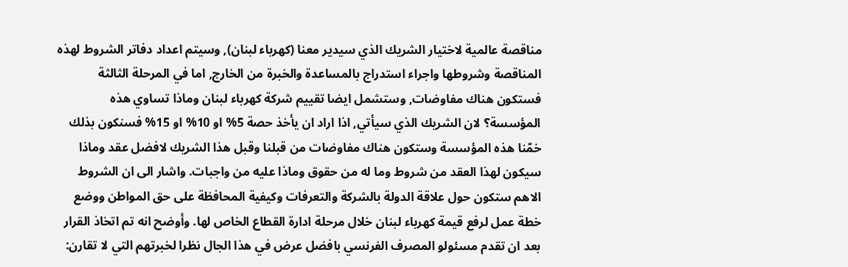مناقصة عالمية لاختيار الشريك الذي سيدير معنا (كهرباء لبنان), وسيتم اعداد دفاتر الشروط لهذه المناقصة وشروطها واجراء استدراج بالمساعدة والخبرة من الخارج, اما في المرحلة الثالثة فستكون هناك مفاوضات, وستشمل ايضا تقييم شركة كهرباء لبنان وماذا تساوي هذه المؤسسة؟ لان الشريك الذي سيأتي, اذا اراد ان يأخذ حصة 5% او 10% او 15% فسنكون بذلك خمّنا هذه المؤسسة وستكون هناك مفاوضات من قبلنا وقبل هذا الشريك لافضل عقد وماذا سيكون لهذا العقد من شروط وما له من حقوق وماذا عليه من واجبات. واشار الى ان الشروط الاهم ستكون حول علاقة الدولة بالشركة والتعرفات وكيفية المحافظة على حق المواطن ووضع خطة عمل لرفع قيمة كهرباء لبنان خلال مرحلة ادارة القطاع الخاص لها. وأوضح انه تم اتخاذ القرار بعد ان تقدم مسئولو المصرف الفرنسي بافضل عرض في هذا الجال نظرا لخبرتهم التي لا تقارن: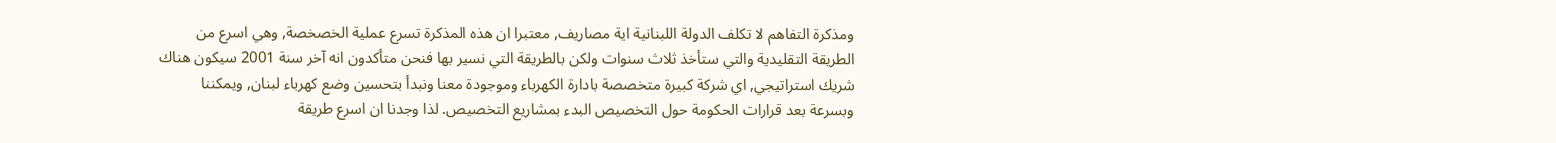ومذكرة التفاهم لا تكلف الدولة اللبنانية اية مصاريف, معتبرا ان هذه المذكرة تسرع عملية الخصخصة, وهي اسرع من الطريقة التقليدية والتي ستأخذ ثلاث سنوات ولكن بالطريقة التي نسير بها فنحن متأكدون انه آخر سنة 2001 سيكون هناك شريك استراتيجي, اي شركة كبيرة متخصصة بادارة الكهرباء وموجودة معنا ونبدأ بتحسين وضع كهرباء لبنان, ويمكننا وبسرعة بعد قرارات الحكومة حول التخصيص البدء بمشاريع التخصيص. لذا وجدنا ان اسرع طريقة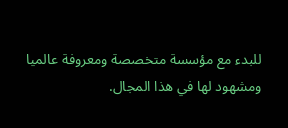للبدء مع مؤسسة متخصصة ومعروفة عالميا ومشهود لها في هذا المجال.